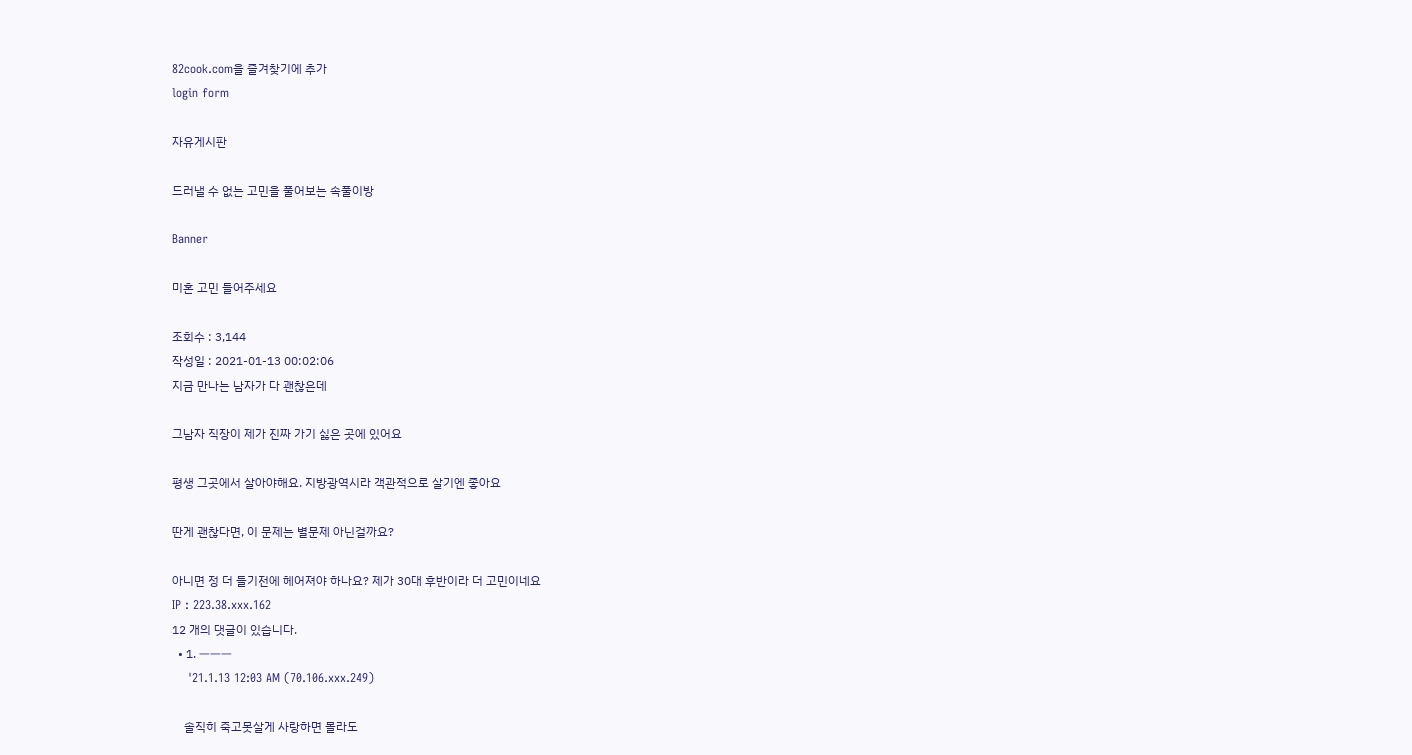82cook.com을 즐겨찾기에 추가
login form

자유게시판

드러낼 수 없는 고민을 풀어보는 속풀이방

Banner

미혼 고민 들어주세요

조회수 : 3,144
작성일 : 2021-01-13 00:02:06
지금 만나는 남자가 다 괜찮은데

그남자 직장이 제가 진짜 가기 싫은 곳에 있어요

평생 그곳에서 살아야해요. 지방광역시라 객관적으로 살기엔 좋아요

딴게 괜찮다면, 이 문제는 별문제 아닌걸까요?

아니면 정 더 들기전에 헤어져야 하나요? 제가 30대 후반이라 더 고민이네요
IP : 223.38.xxx.162
12 개의 댓글이 있습니다.
  • 1. ㅡㅡㅡ
    '21.1.13 12:03 AM (70.106.xxx.249)

    솔직히 죽고못살게 사랑하면 몰라도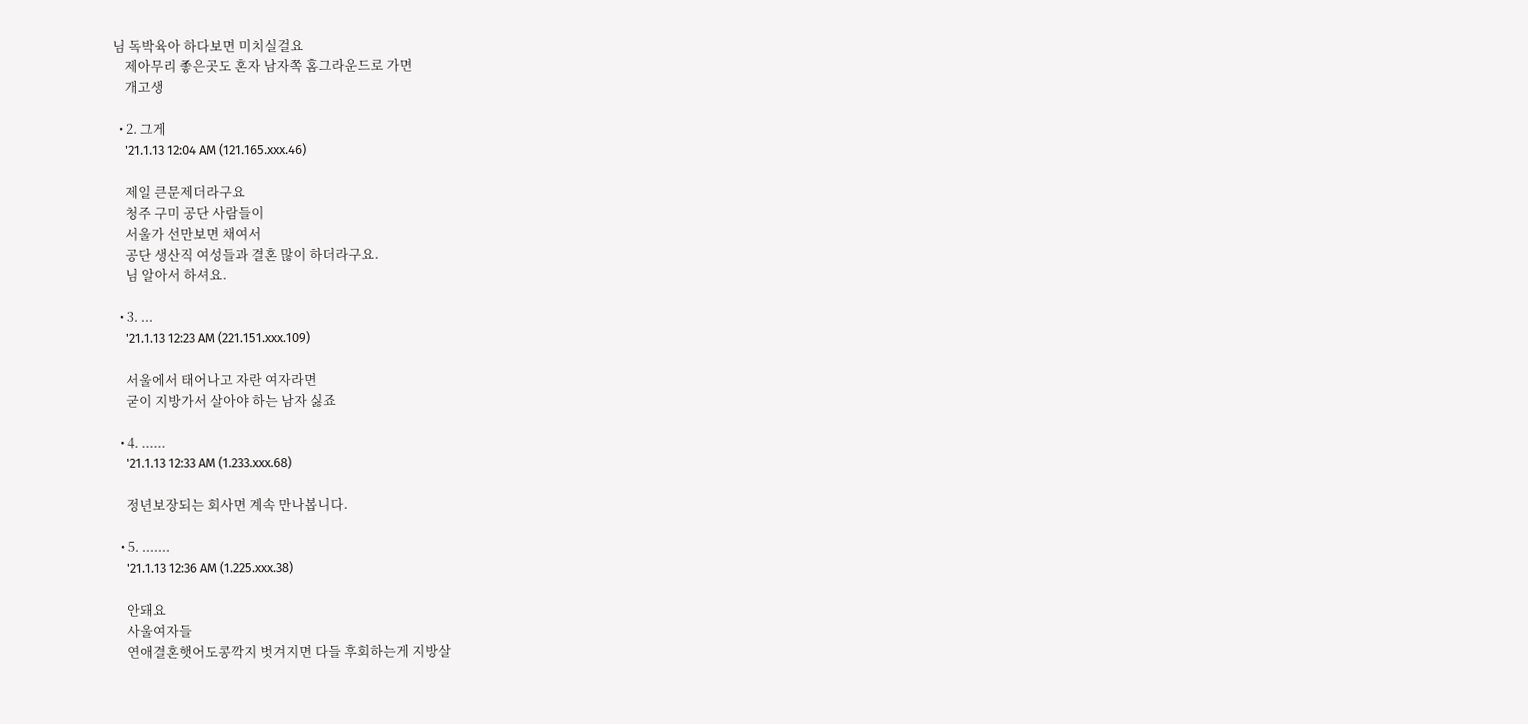님 독박육아 하다보면 미치실걸요
    제아무리 좋은곳도 혼자 남자쪽 홈그라운드로 가면
    개고생

  • 2. 그게
    '21.1.13 12:04 AM (121.165.xxx.46)

    제일 큰문제더라구요
    청주 구미 공단 사람들이
    서울가 선만보면 채여서
    공단 생산직 여성들과 결혼 많이 하더라구요.
    님 알아서 하셔요.

  • 3. ...
    '21.1.13 12:23 AM (221.151.xxx.109)

    서울에서 태어나고 자란 여자라면
    굳이 지방가서 살아야 하는 남자 싫죠

  • 4. ......
    '21.1.13 12:33 AM (1.233.xxx.68)

    정년보장되는 회사면 계속 만나봅니다.

  • 5. .......
    '21.1.13 12:36 AM (1.225.xxx.38)

    안돼요
    사울여자들
    연애결혼햇어도콩깍지 벗겨지면 다들 후회하는게 지방살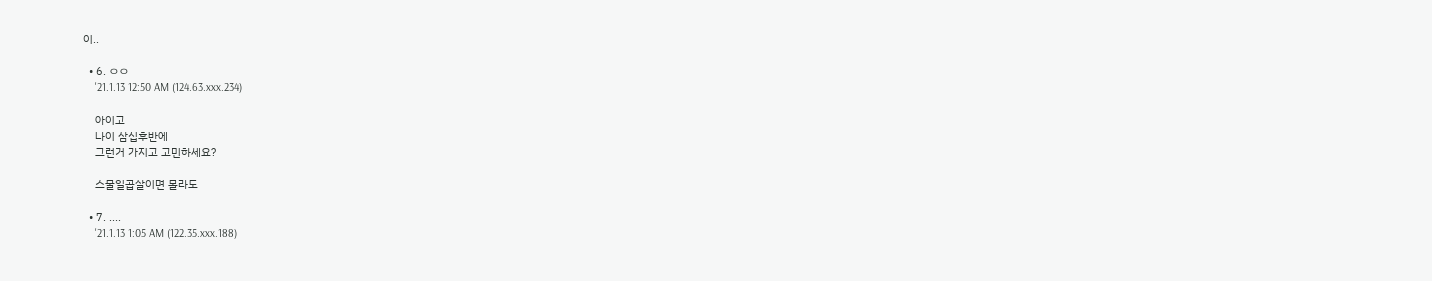이..

  • 6. ㅇㅇ
    '21.1.13 12:50 AM (124.63.xxx.234)

    아이고
    나이 삼십후반에
    그런거 가지고 고민하세요?

    스물일곱살이면 몰라도

  • 7. ....
    '21.1.13 1:05 AM (122.35.xxx.188)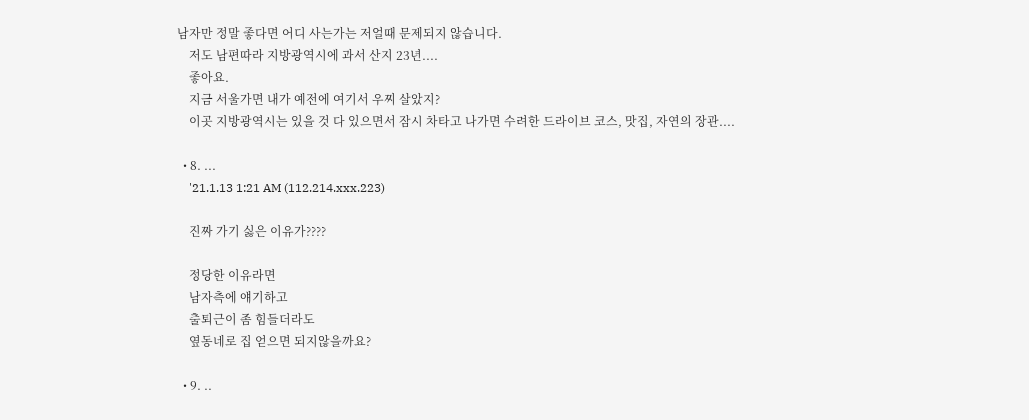남자만 정말 좋다면 어디 사는가는 저얼때 문제되지 않습니다.
    저도 남편따라 지방광역시에 과서 산지 23년....
    좋아요.
    지금 서울가면 내가 예전에 여기서 우찌 살았지?
    이곳 지방광역시는 있을 것 다 있으면서 잠시 차타고 나가면 수려한 드라이브 코스, 맛집, 자연의 장관....

  • 8. ...
    '21.1.13 1:21 AM (112.214.xxx.223)

    진짜 가기 싫은 이유가????

    정당한 이유라면
    남자측에 얘기하고
    출퇴근이 좀 힘들더라도
    옆동네로 집 얻으면 되지않을까요?

  • 9. ..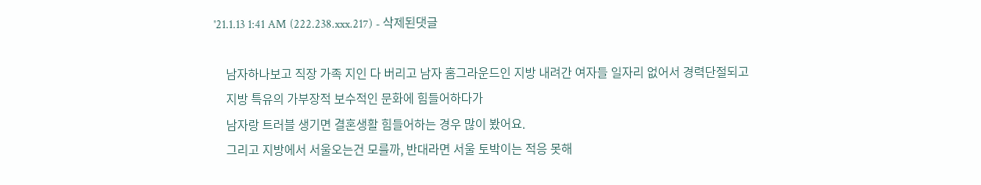'21.1.13 1:41 AM (222.238.xxx.217) - 삭제된댓글

    남자하나보고 직장 가족 지인 다 버리고 남자 홈그라운드인 지방 내려간 여자들 일자리 없어서 경력단절되고
    지방 특유의 가부장적 보수적인 문화에 힘들어하다가
    남자랑 트러블 생기면 결혼생활 힘들어하는 경우 많이 봤어요.
    그리고 지방에서 서울오는건 모를까, 반대라면 서울 토박이는 적응 못해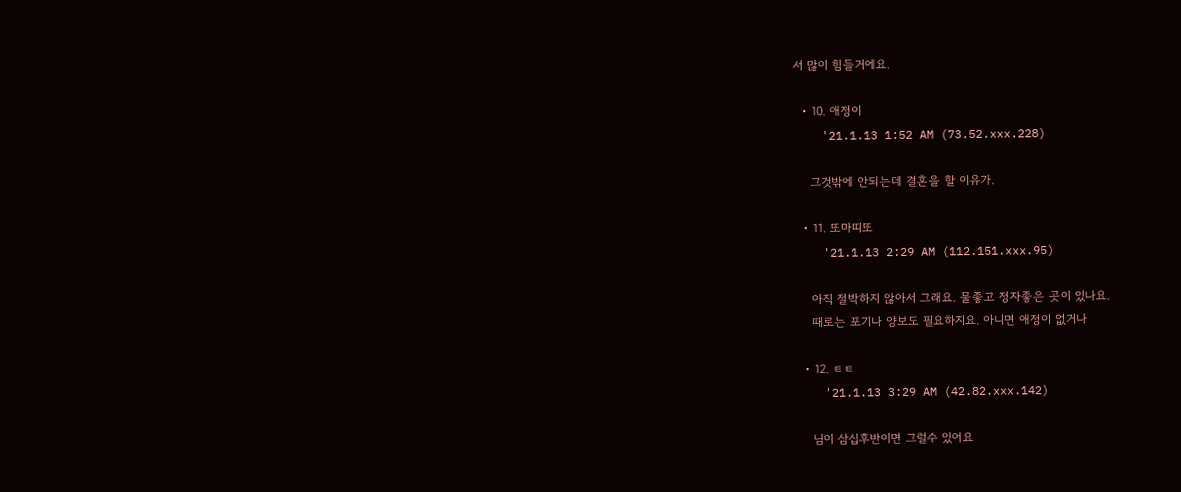서 많이 힘들거에요.

  • 10. 애정이
    '21.1.13 1:52 AM (73.52.xxx.228)

    그것밖에 안되는데 결혼을 할 이유가.

  • 11. 또마띠또
    '21.1.13 2:29 AM (112.151.xxx.95)

    아직 절박하지 않아서 그래요. 물좋고 정자좋은 곳이 있나요.
    때로는 포기나 양보도 필요하지요. 아니면 애정이 없거나

  • 12. ㅌㅌ
    '21.1.13 3:29 AM (42.82.xxx.142)

    님이 삼십후반이면 그럴수 있어요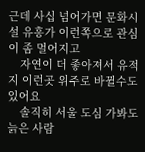근데 사십 넘어가면 문화시설 유흥가 이런쪽으로 관심이 좀 멀어지고
    자연이 더 좋아져서 유적지 이런곳 위주로 바뀔수도 있어요
    솔직히 서울 도심 가봐도 늙은 사람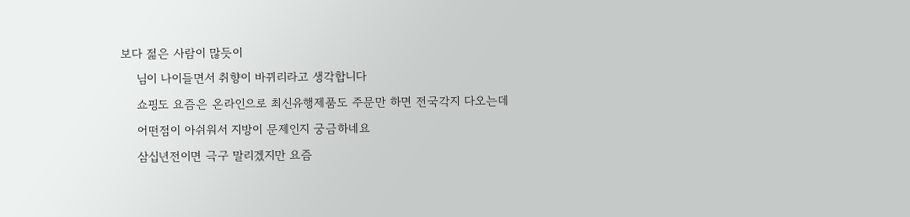보다 젊은 사람이 많듯이
    님이 나이들면서 취향이 바뀌리라고 생각합니다
    쇼핑도 요즘은 온라인으로 최신유행제품도 주문만 하면 전국각지 다오는데
    어떤점이 아쉬워서 지방이 문제인지 궁금하네요
    삼십년전이면 극구 말리겠지만 요즘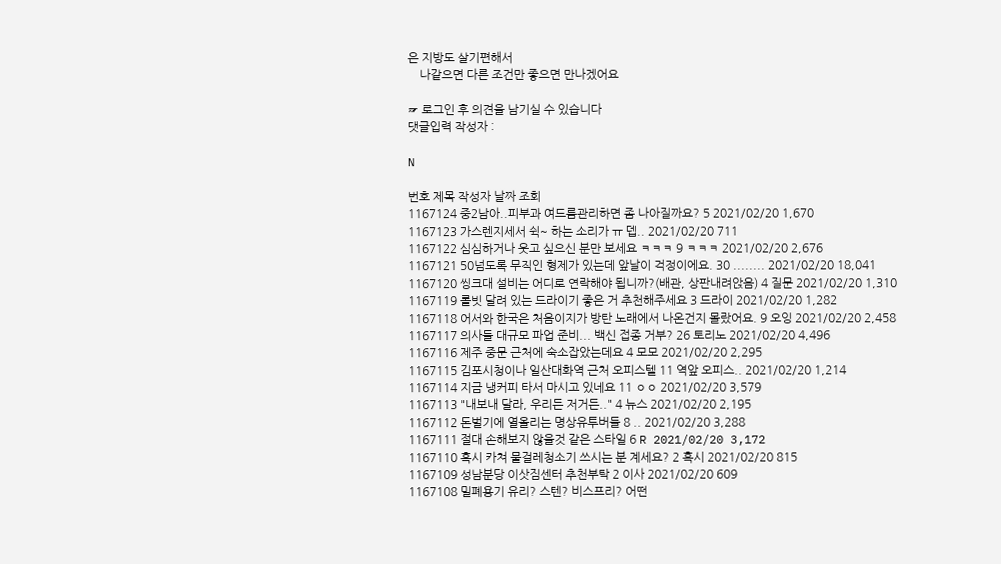은 지방도 살기편해서
    나같으면 다른 조건만 좋으면 만나겠어요

☞ 로그인 후 의견을 남기실 수 있습니다
댓글입력 작성자 :

N

번호 제목 작성자 날짜 조회
1167124 중2남아..피부과 여드름관리하면 좀 나아질까요? 5 2021/02/20 1,670
1167123 가스렌지세서 쉭~ 하는 소리가 ㅠ 뎁.. 2021/02/20 711
1167122 심심하거나 웃고 싶으신 분만 보세요 ㅋㅋㅋ 9 ㅋㅋㅋ 2021/02/20 2,676
1167121 50넘도록 무직인 형제가 있는데 앞날이 걱정이에요. 30 ........ 2021/02/20 18,041
1167120 씽크대 설비는 어디로 연락해야 됩니까?(배관, 상판내려앉음) 4 질문 2021/02/20 1,310
1167119 롤빗 달려 있는 드라이기 좋은 거 추천해주세요 3 드라이 2021/02/20 1,282
1167118 어서와 한국은 처음이지가 방탄 노래에서 나온건지 몰랐어요. 9 오잉 2021/02/20 2,458
1167117 의사들 대규모 파업 준비... 백신 접종 거부? 26 토리노 2021/02/20 4,496
1167116 제주 중문 근처에 숙소잡았는데요 4 모모 2021/02/20 2,295
1167115 김포시청이나 일산대화역 근처 오피스텔 11 역앞 오피스.. 2021/02/20 1,214
1167114 지금 냉커피 타서 마시고 있네요 11 ㅇㅇ 2021/02/20 3,579
1167113 "내보내 달라, 우리든 저거든.." 4 뉴스 2021/02/20 2,195
1167112 돈벌기에 열올리는 명상유투버들 8 .. 2021/02/20 3,288
1167111 절대 손해보지 않을것 같은 스타일 6 R 2021/02/20 3,172
1167110 혹시 카쳐 물걸레청소기 쓰시는 분 계세요? 2 혹시 2021/02/20 815
1167109 성남분당 이삿짐센터 추천부탁 2 이사 2021/02/20 609
1167108 밀폐용기 유리? 스텐? 비스프리? 어떤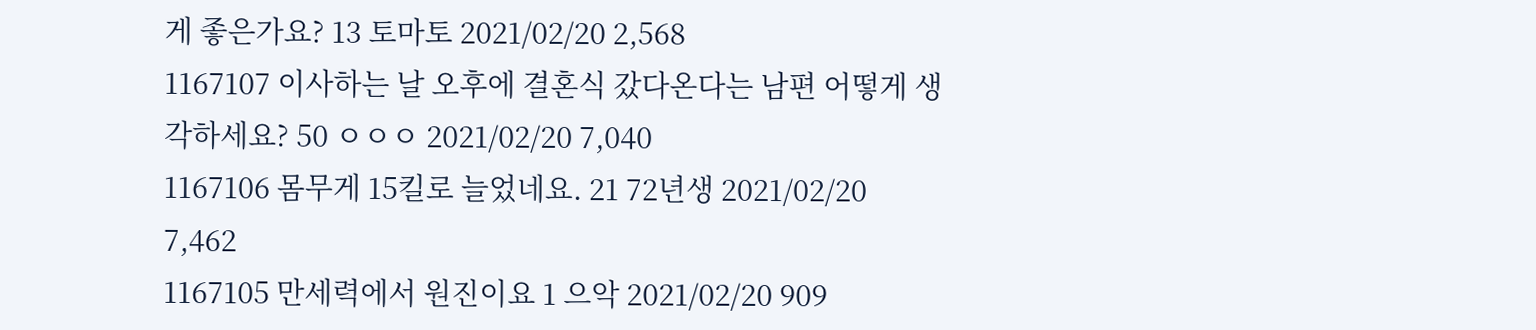게 좋은가요? 13 토마토 2021/02/20 2,568
1167107 이사하는 날 오후에 결혼식 갔다온다는 남편 어떻게 생각하세요? 50 ㅇㅇㅇ 2021/02/20 7,040
1167106 몸무게 15킬로 늘었네요. 21 72년생 2021/02/20 7,462
1167105 만세력에서 원진이요 1 으악 2021/02/20 909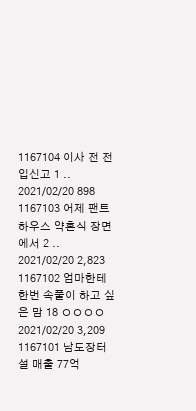1167104 이사 전 전입신고 1 .. 2021/02/20 898
1167103 어제 팬트하우스 약혼식 장면에서 2 .. 2021/02/20 2,823
1167102 엄마한테 한번 속풀이 하고 싶은 맘 18 ㅇㅇㅇㅇ 2021/02/20 3,209
1167101 남도장터 설 매출 77억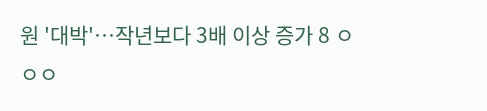원 '대박'…작년보다 3배 이상 증가 8 ㅇㅇㅇ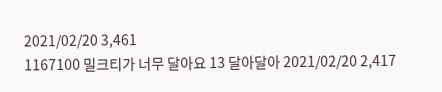2021/02/20 3,461
1167100 밀크티가 너무 달아요 13 달아달아 2021/02/20 2,417